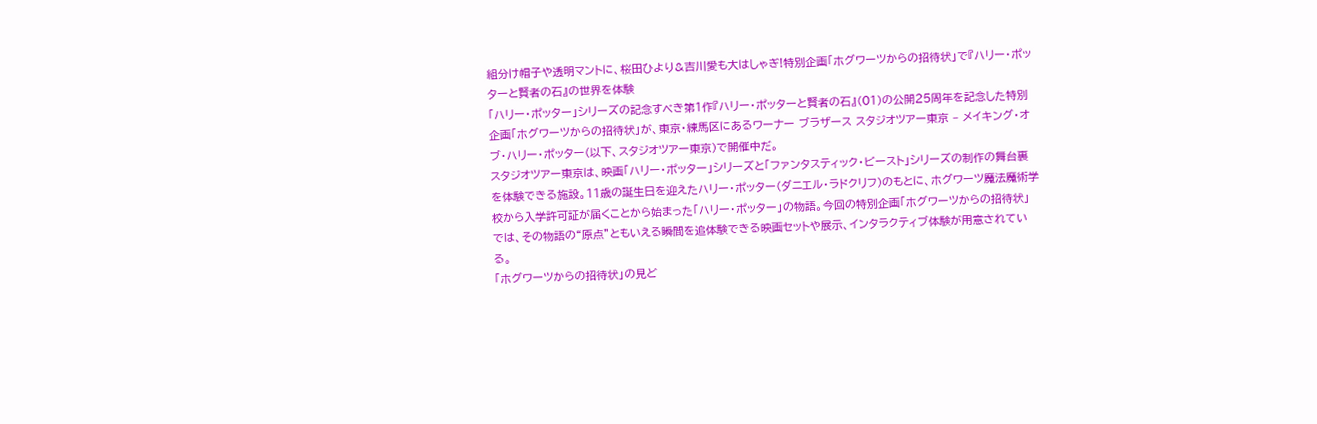組分け帽子や透明マントに、桜田ひより&吉川愛も大はしゃぎ!特別企画「ホグワーツからの招待状」で『ハリー・ポッターと賢者の石』の世界を体験
「ハリー・ポッター」シリーズの記念すべき第1作『ハリー・ポッターと賢者の石』(01)の公開25周年を記念した特別企画「ホグワーツからの招待状」が、東京・練馬区にあるワーナー ブラザース スタジオツアー東京 – メイキング・オブ・ハリー・ポッター(以下、スタジオツアー東京)で開催中だ。
スタジオツアー東京は、映画「ハリー・ポッター」シリーズと「ファンタスティック・ビースト」シリーズの制作の舞台裏を体験できる施設。11歳の誕生日を迎えたハリー・ポッター(ダニエル・ラドクリフ)のもとに、ホグワーツ魔法魔術学校から入学許可証が届くことから始まった「ハリー・ポッター」の物語。今回の特別企画「ホグワーツからの招待状」では、その物語の“原点”ともいえる瞬間を追体験できる映画セットや展示、インタラクティブ体験が用意されている。
「ホグワーツからの招待状」の見ど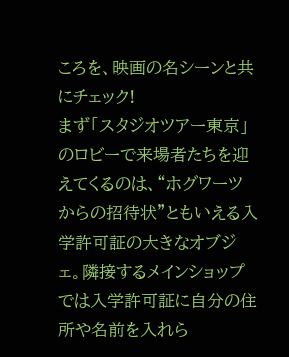ころを、映画の名シーンと共にチェック!
まず「スタジオツアー東京」のロビーで来場者たちを迎えてくるのは、“ホグワーツからの招待状”ともいえる入学許可証の大きなオブジェ。隣接するメインショップでは入学許可証に自分の住所や名前を入れら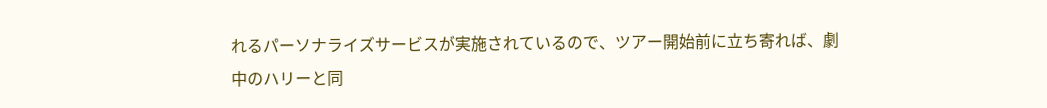れるパーソナライズサービスが実施されているので、ツアー開始前に立ち寄れば、劇中のハリーと同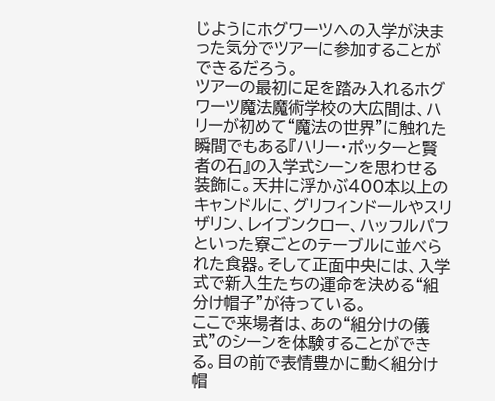じようにホグワーツへの入学が決まった気分でツアーに参加することができるだろう。
ツアーの最初に足を踏み入れるホグワーツ魔法魔術学校の大広間は、ハリーが初めて“魔法の世界”に触れた瞬間でもある『ハリー・ポッターと賢者の石』の入学式シーンを思わせる装飾に。天井に浮かぶ400本以上のキャンドルに、グリフィンドールやスリザリン、レイブンクロー、ハッフルパフといった寮ごとのテーブルに並べられた食器。そして正面中央には、入学式で新入生たちの運命を決める“組分け帽子”が待っている。
ここで来場者は、あの“組分けの儀式”のシーンを体験することができる。目の前で表情豊かに動く組分け帽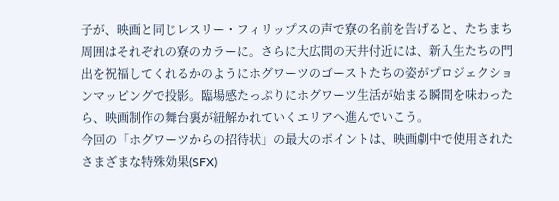子が、映画と同じレスリー・フィリップスの声で寮の名前を告げると、たちまち周囲はそれぞれの寮のカラーに。さらに大広間の天井付近には、新入生たちの門出を祝福してくれるかのようにホグワーツのゴーストたちの姿がプロジェクションマッピングで投影。臨場感たっぷりにホグワーツ生活が始まる瞬間を味わったら、映画制作の舞台裏が紐解かれていくエリアへ進んでいこう。
今回の「ホグワーツからの招待状」の最大のポイントは、映画劇中で使用されたさまざまな特殊効果(SFX)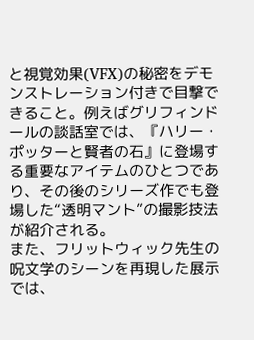と視覚効果(VFX)の秘密をデモンストレーション付きで目撃できること。例えばグリフィンドールの談話室では、『ハリー・ポッターと賢者の石』に登場する重要なアイテムのひとつであり、その後のシリーズ作でも登場した“透明マント”の撮影技法が紹介される。
また、フリットウィック先生の呪文学のシーンを再現した展示では、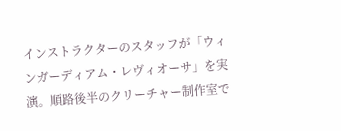インストラクターのスタッフが「ウィンガーディアム・レヴィオーサ」を実演。順路後半のクリーチャー制作室で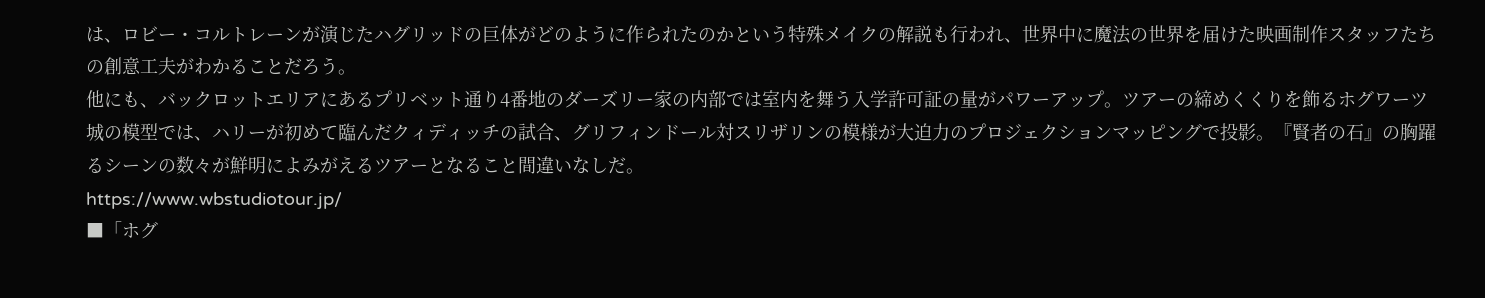は、ロビー・コルトレーンが演じたハグリッドの巨体がどのように作られたのかという特殊メイクの解説も行われ、世界中に魔法の世界を届けた映画制作スタッフたちの創意工夫がわかることだろう。
他にも、バックロットエリアにあるプリベット通り4番地のダーズリー家の内部では室内を舞う入学許可証の量がパワーアップ。ツアーの締めくくりを飾るホグワーツ城の模型では、ハリーが初めて臨んだクィディッチの試合、グリフィンドール対スリザリンの模様が大迫力のプロジェクションマッピングで投影。『賢者の石』の胸躍るシーンの数々が鮮明によみがえるツアーとなること間違いなしだ。
https://www.wbstudiotour.jp/
■「ホグ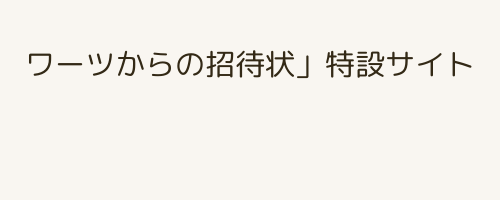ワーツからの招待状」特設サイト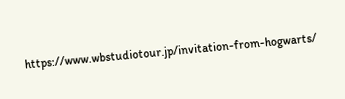https://www.wbstudiotour.jp/invitation-from-hogwarts/